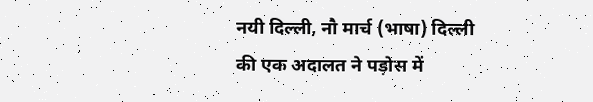नयी दिल्ली, नौ मार्च (भाषा) दिल्ली की एक अदालत ने पड़ोस में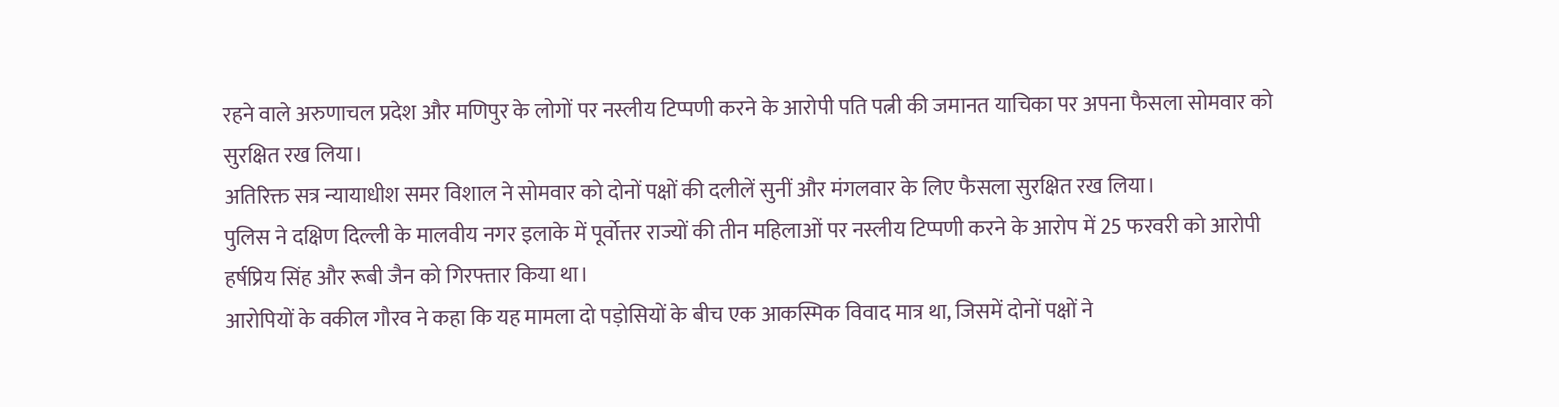रहने वाले अरुणाचल प्रदेश और मणिपुर के लोगों पर नस्लीय टिप्पणी करने के आरोपी पति पत्नी की जमानत याचिका पर अपना फैसला सोमवार को सुरक्षित रख लिया।
अतिरिक्त सत्र न्यायाधीश समर विशाल ने सोमवार को दोनों पक्षों की दलीलें सुनीं और मंगलवार के लिए फैसला सुरक्षित रख लिया।
पुलिस ने दक्षिण दिल्ली के मालवीय नगर इलाके में पूर्वोत्तर राज्यों की तीन महिलाओं पर नस्लीय टिप्पणी करने के आरोप में 25 फरवरी को आरोपी हर्षप्रिय सिंह और रूबी जैन को गिरफ्तार किया था।
आरोपियों के वकील गौरव ने कहा कि यह मामला दो पड़ोसियों के बीच एक आकस्मिक विवाद मात्र था, जिसमें दोनों पक्षों ने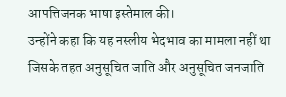आपत्तिजनक भाषा इस्तेमाल की।
उन्होंने कहा कि यह नस्लीय भेदभाव का मामला नहीं था जिसके तहत अनुसूचित जाति और अनुसूचित जनजाति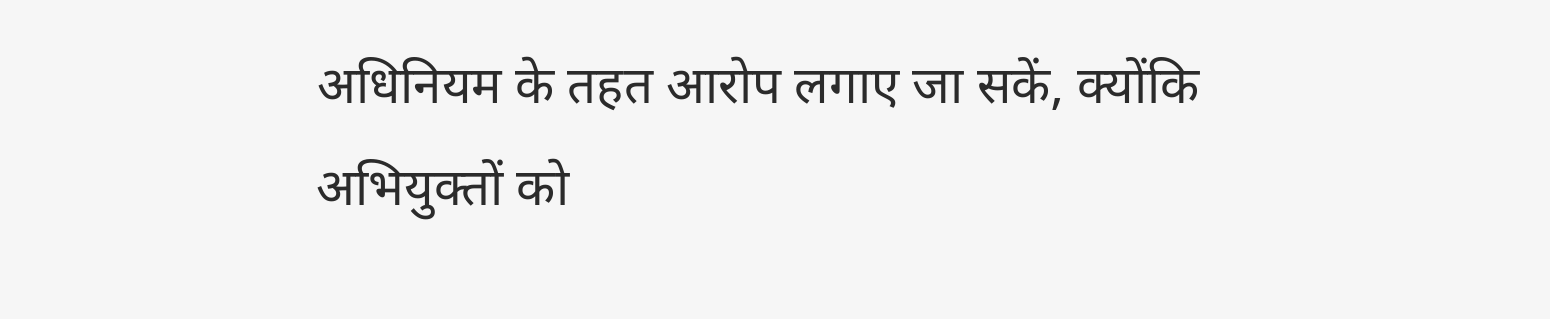अधिनियम के तहत आरोप लगाए जा सकें, क्योंकि अभियुक्तों को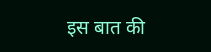इस बात की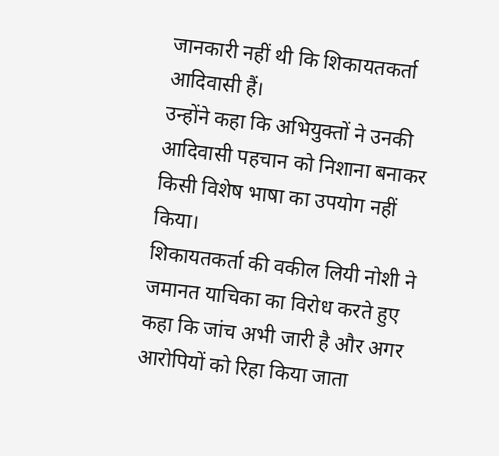जानकारी नहीं थी कि शिकायतकर्ता आदिवासी हैं।
उन्होंने कहा कि अभियुक्तों ने उनकी आदिवासी पहचान को निशाना बनाकर किसी विशेष भाषा का उपयोग नहीं किया।
शिकायतकर्ता की वकील लियी नोशी ने जमानत याचिका का विरोध करते हुए कहा कि जांच अभी जारी है और अगर आरोपियों को रिहा किया जाता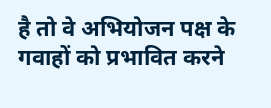है तो वे अभियोजन पक्ष के गवाहों को प्रभावित करने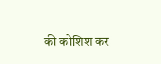की कोशिश कर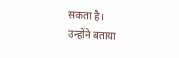सकता है।
उन्होंने बताया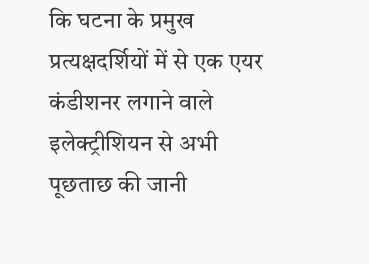कि घटना के प्रमुख प्रत्यक्षदर्शियों में से एक एयर कंडीशनर लगाने वाले इलेक्ट्रीशियन से अभी पूछताछ की जानी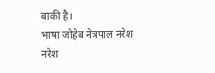बाकी है।
भाषा जोहेब नेत्रपाल नरेश
नरेश